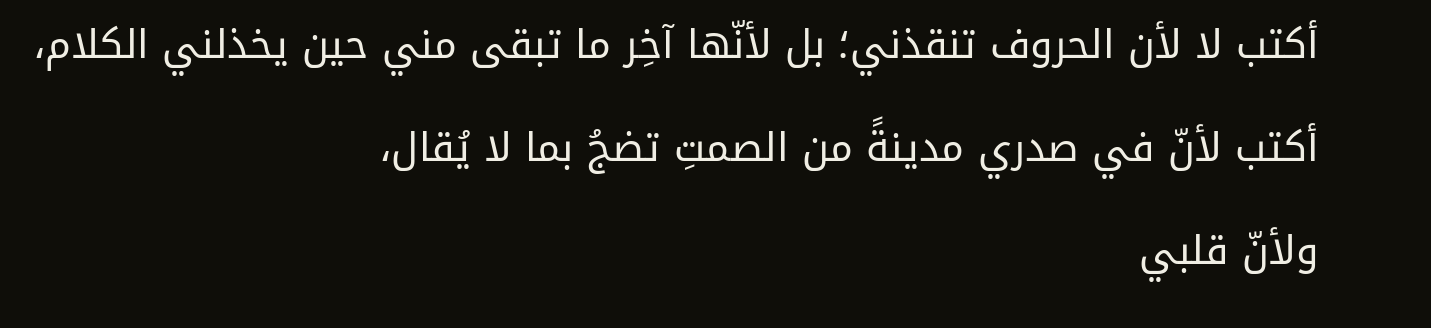أكتب لا لأن الحروف تنقذني؛ بل لأنّها آخِر ما تبقى مني حين يخذلني الكلام،
أكتب لأنّ في صدري مدينةً من الصمتِ تضجُ بما لا يُقال،
ولأنّ قلبي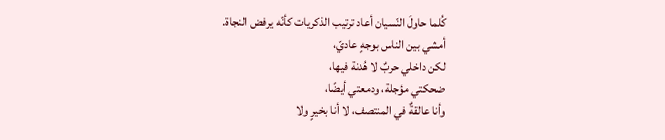كُلما حاولَ النّسيان أعاد ترتيب الذكريات كأنّه يرفض النجاة.
أمشي بين الناس بوجهٍ عاديّ،
لكن داخلي حربٌ لا هُدنة فيها،
ضحكتي مؤجلة، ودمعتي أيضًا،
وأنا عالقةٌ في المنتصف، لا أنا بخيرٍ ولا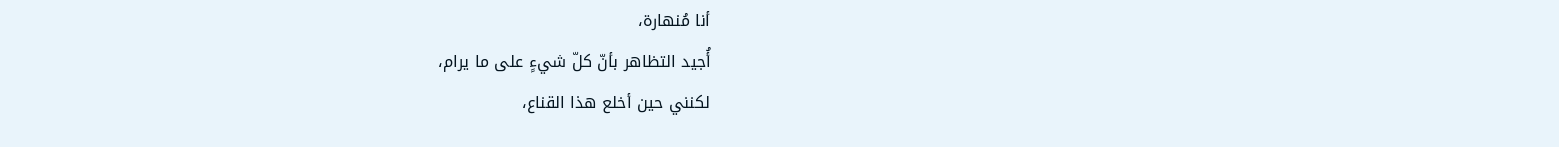أنا مُنهارة،
أُجيد التظاهر بأنّ كلّ شيءٍ على ما يرام،
لكنني حين أخلع هذا القناع،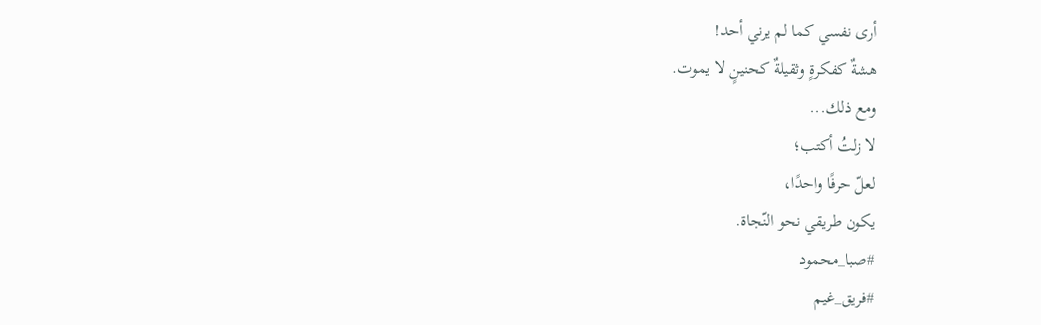أرى نفسي كما لم يرني أحد!
هشةٌ كفكرةٍ وثقيلةٌ كحنينٍ لا يموت.
ومع ذلك...
لا زلتُ أكتب؛
لعلّ حرفًا واحدًا،
يكون طريقي نحو النّجاة.
#صبا_محمود
#فريق_غيم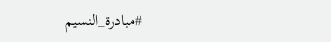#مبادرة_النسيم